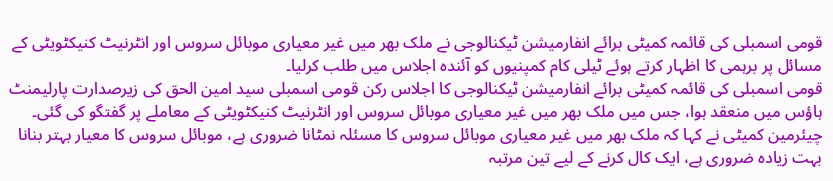قومی اسمبلی کی قائمہ کمیٹی برائے انفارمیشن ٹیکنالوجی نے ملک بھر میں غیر معیاری موبائل سروس اور انٹرنیٹ کنیکٹویٹی کے مسائل پر برہمی کا اظہار کرتے ہوئے ٹیلی کام کمپنیوں کو آئندہ اجلاس میں طلب کرلیا۔
قومی اسمبلی کی قائمہ کمیٹی برائے انفارمیشن ٹیکنالوجی کا اجلاس رکن قومی اسمبلی سید امین الحق کی زیرصدارت پارلیمنٹ ہاؤس میں منعقد ہوا، جس میں ملک بھر میں غیر معیاری موبائل سروس اور انٹرنیٹ کنیکٹویٹی کے معاملے پر گفتگو کی گئی۔
چیئرمین کمیٹی نے کہا کہ ملک بھر میں غیر معیاری موبائل سروس کا مسئلہ نمٹانا ضروری ہے، موبائل سروس کا معیار بہتر بنانا بہت زیادہ ضروری ہے، ایک کال کرنے کے لیے تین مرتبہ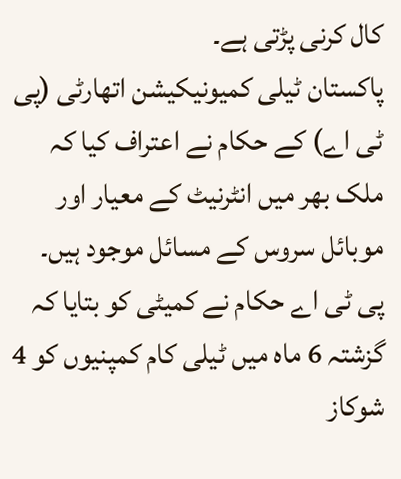کال کرنی پڑتی ہے۔
پاکستان ٹیلی کمیونیکیشن اتھارٹی (پی ٹی اے) کے حکام نے اعتراف کیا کہ ملک بھر میں انٹرنیٹ کے معیار اور موبائل سروس کے مسائل موجود ہیں۔
پی ٹی اے حکام نے کمیٹی کو بتایا کہ گزشتہ 6 ماہ میں ٹیلی کام کمپنیوں کو 4 شوکاز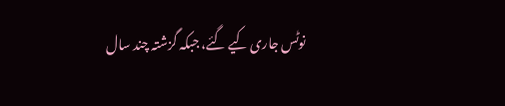نوٹس جاری کیے گئے، جبکہ گزشتہ چند سال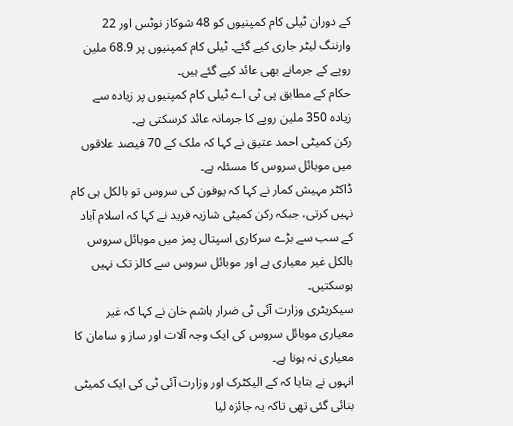کے دوران ٹیلی کام کمپنیوں کو 48 شوکاز نوٹس اور 22 وارننگ لیٹر جاری کیے گئے۔ ٹیلی کام کمپنیوں پر 68.9 ملین روپے کے جرمانے بھی عائد کیے گئے ہیں۔
حکام کے مطابق پی ٹی اے ٹیلی کام کمپنیوں پر زیادہ سے زیادہ 350 ملین روپے کا جرمانہ عائد کرسکتی ہے۔
رکن کمیٹی احمد عتیق نے کہا کہ ملک کے 70 فیصد علاقوں میں موبائل سروس کا مسئلہ ہے۔
ڈاکٹر مہیش کمار نے کہا کہ یوفون کی سروس تو بالکل ہی کام نہیں کرتی، جبکہ رکن کمیٹی شازیہ فرید نے کہا کہ اسلام آباد کے سب سے بڑے سرکاری اسپتال پمز میں موبائل سروس بالکل غیر معیاری ہے اور موبائل سروس سے کالز تک نہیں ہوسکتیں۔
سیکریٹری وزارت آئی ٹی ضرار ہاشم خان نے کہا کہ غیر معیاری موبائل سروس کی ایک وجہ آلات اور ساز و سامان کا معیاری نہ ہونا ہے۔
انہوں نے بتایا کہ کے الیکٹرک اور وزارت آئی ٹی کی ایک کمیٹی بنائی گئی تھی تاکہ یہ جائزہ لیا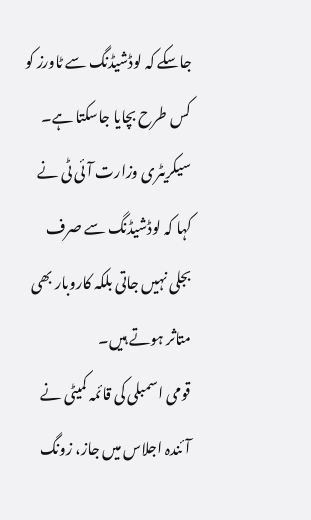جاسکے کہ لوڈشیڈنگ سے ٹاورز کو کس طرح بچایا جاسکتا ہے۔
سیکریٹری وزارت آئی ٹی نے کہا کہ لوڈشیڈنگ سے صرف بجلی نہیں جاتی بلکہ کاروبار بھی متاثر ہوتے ہیں۔
قومی اسمبلی کی قائمہ کمیٹی نے آئندہ اجلاس میں جاز، زونگ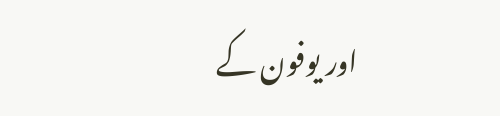اور یوفون کے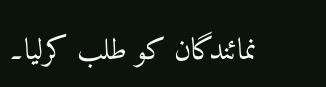نمائندگان کو طلب کرلیا۔